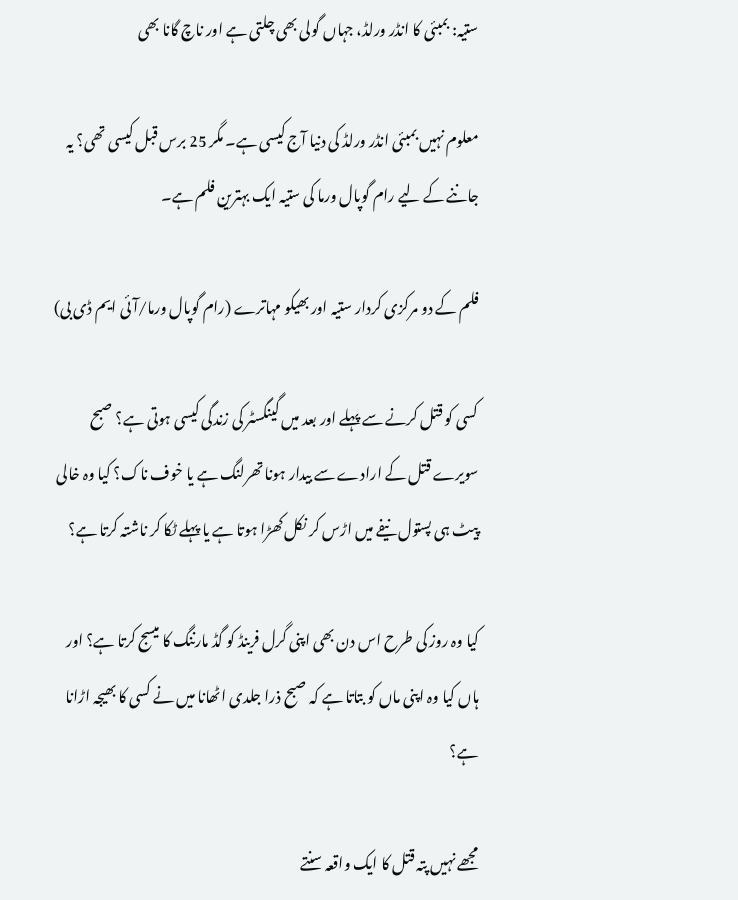ستیہ: بمبئی کا انڈر ورلڈ، جہاں گولی بھی چلتی ہے اور ناچ گانا بھی

معلوم نہیں بمبئی انڈر ورلڈ کی دنیا آج کیسی ہے۔ مگر 25 برس قبل کیسی تھی؟ یہ جاننے کے لیے رام گوپال ورما کی ستیہ ایک بہترین فلم ہے۔

فلم کے دو مرکزی کردار ستیہ اور بھیکو مہاترے (رام گوپال ورما/آئی ایم ڈی بی)

کسی کو قتل کرنے سے پہلے اور بعد میں گینگسٹر کی زندگی کیسی ہوتی ہے؟ صبح سویرے قتل کے ارادے سے بیدار ہونا تھرلنگ ہے یا خوف ناک؟ کیا وہ خالی پیٹ ہی پستول نیفے میں اڑس کر نکل کھڑا ہوتا ہے یا پہلے ٹکا کر ناشتہ کرتا ہے؟

کیا وہ روز کی طرح اس دن بھی اپنی گرل فرینڈ کو گڈ مارننگ کا میسج کرتا ہے؟ اور ہاں کیا وہ اپنی ماں کو بتاتا ہے کہ صبح ذرا جلدی اٹھانا میں نے کسی کا بھیجہ اڑانا ہے؟

مجھے نہیں پتہ قتل کا ایک واقعہ سنتے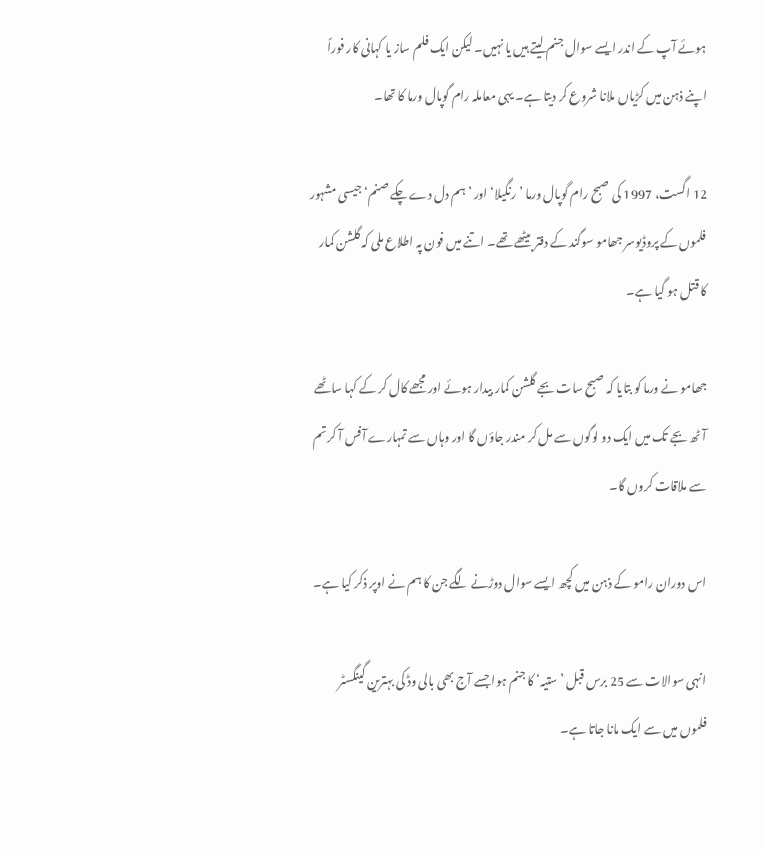ہوئے آپ کے اندر ایسے سوال جنم لیتے ہیں یا نہیں۔ لیکن ایک فلم ساز یا کہانی کار فوراً اپنے ذہن میں کڑیاں ملانا شروع کر دیتا ہے۔ یہی معاملہ رام گوپال ورما کا تھا۔

12 اگست، 1997 کی صبح رام گوپال ورما ’رنگیلا‘ اور ’ہم دل دے چکے صنم‘ جیسی مشہور فلموں کے پروڈیوسر جھامو سوگند کے دفتر بیٹھے تھے۔ اتنے میں فون پہ اطلاع ملی کہ گلشن کمار کا قتل ہو گیا ہے۔

جھامو نے ورما کو بتایا کہ صبح سات بجے گلشن کمار بیدار ہوئے اور مجھے کال کر کے کہا ساٹھے آٹھ بجے تک میں ایک دو لوگوں سے مل کر مندر جاؤں گا اور وہاں سے تمہارے آفس آ کر تم سے ملاقات کروں گا۔

اس دوران رامو کے ذہن میں کچھ ایسے سوال دوڑنے لگے جن کا ہم نے اوپر ذکر کیا ہے۔

انہی سوالات سے 25 برس قبل ’ستیہ‘ کا جنم ہوا جسے آج بھی بالی وڈ کی بہترین گینگسٹر فلموں میں سے ایک مانا جاتا ہے۔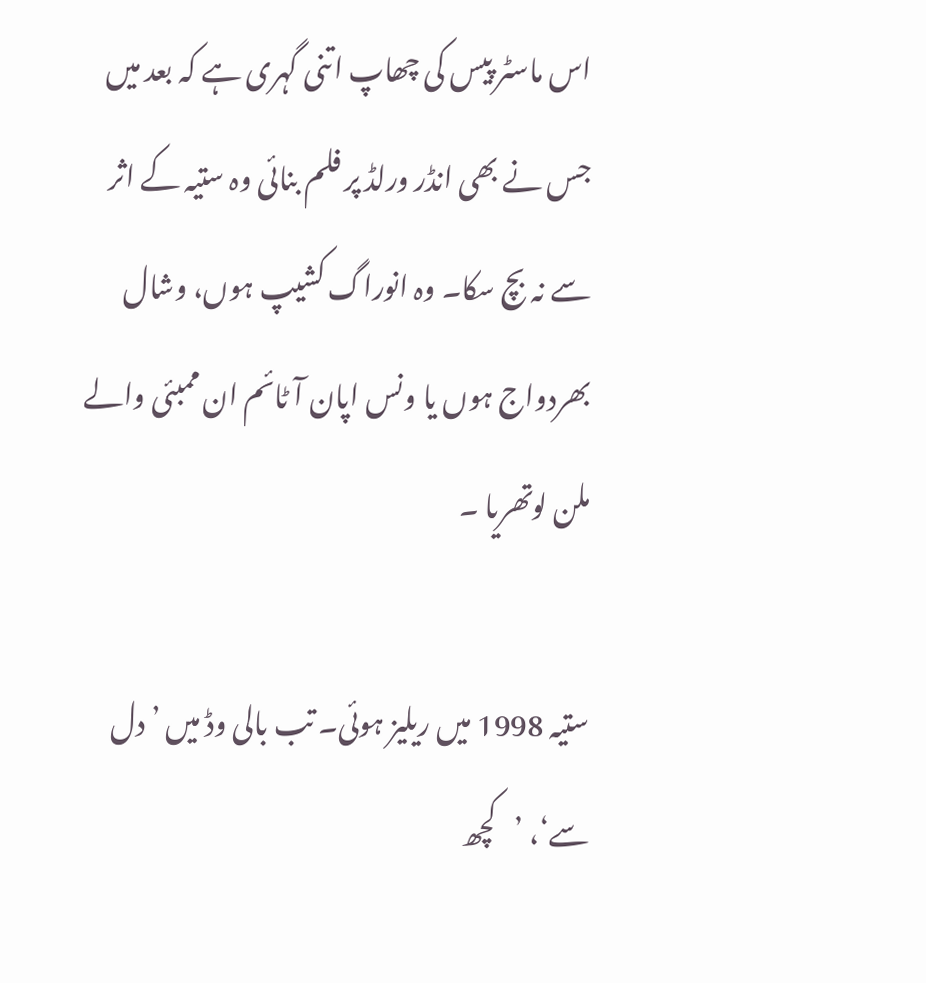اس ماسٹر پیس کی چھاپ اتنی گہری ہے کہ بعد میں جس نے بھی انڈر ورلڈ پر فلم بنائی وہ ستیہ کے اثر سے نہ بچ سکا۔ وہ انوراگ کشیپ ہوں، وشال بھردواج ہوں یا ونس اپان آ ٹائم ان ممبئی والے ملن لوتھریا ۔

ستیہ 1998 میں ریلیز ہوئی۔ تب بالی وڈ میں ’دل سے‘، ’کچھ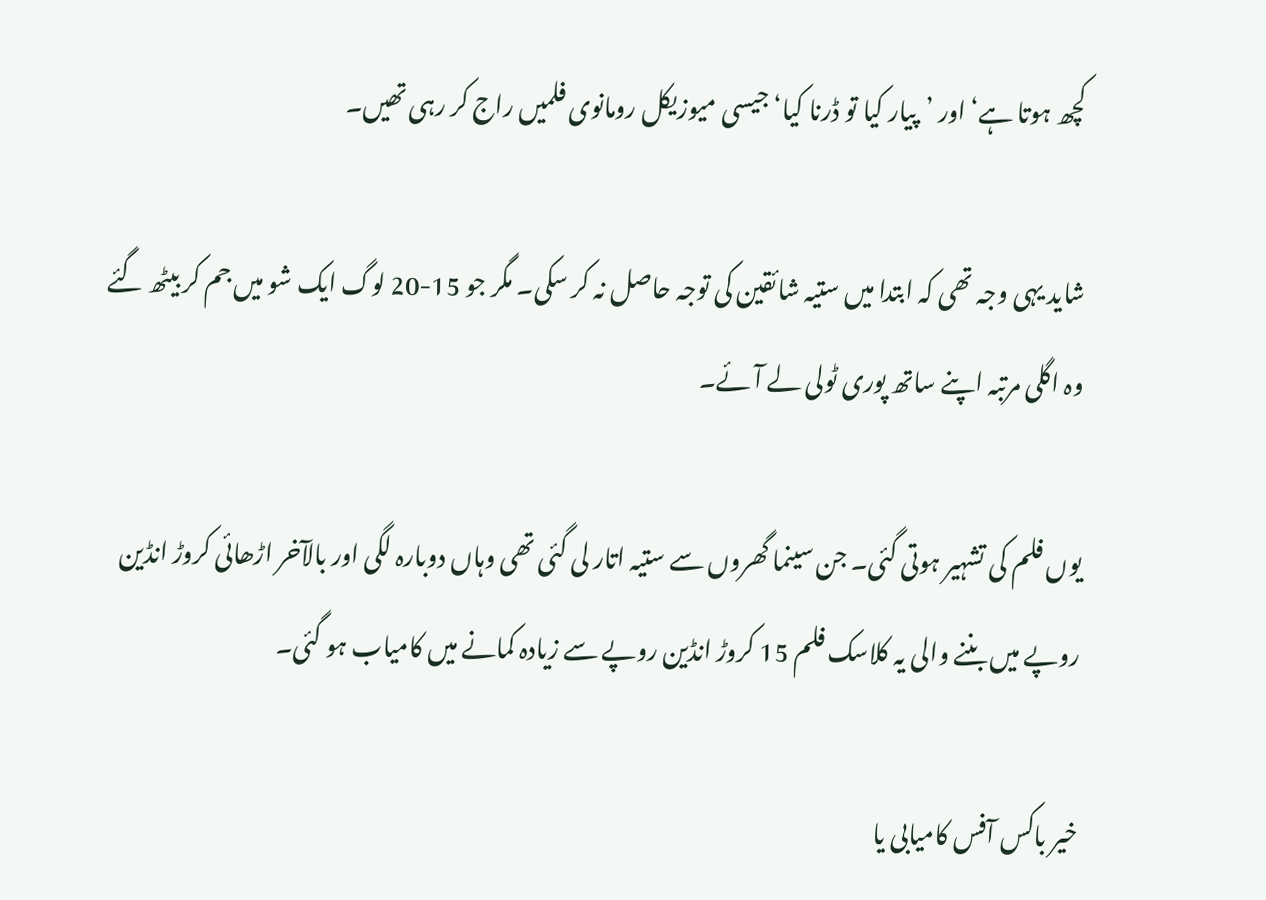کچھ ہوتا ہے‘ اور ’پیار کیا تو ڈرنا کیا‘ جیسی میوزیکل رومانوی فلمیں راج کر رہی تھیں۔

شاید یہی وجہ تھی کہ ابتدا میں ستیہ شائقین کی توجہ حاصل نہ کر سکی۔ مگر جو 15-20 لوگ ایک شو میں جم کر بیٹھ گئے وہ اگلی مرتبہ اپنے ساتھ پوری ٹولی لے آئے۔

یوں فلم کی تشہیر ہوتی گئی۔ جن سینما گھروں سے ستیہ اتار لی گئی تھی وہاں دوبارہ لگی اور بالآخر اڑھائی کروڑ انڈین روپے میں بننے والی یہ کلاسک فلم 15 کروڑ انڈین روپے سے زیادہ کمانے میں کامیاب ہو گئی۔

خیر باکس آفس کامیابی یا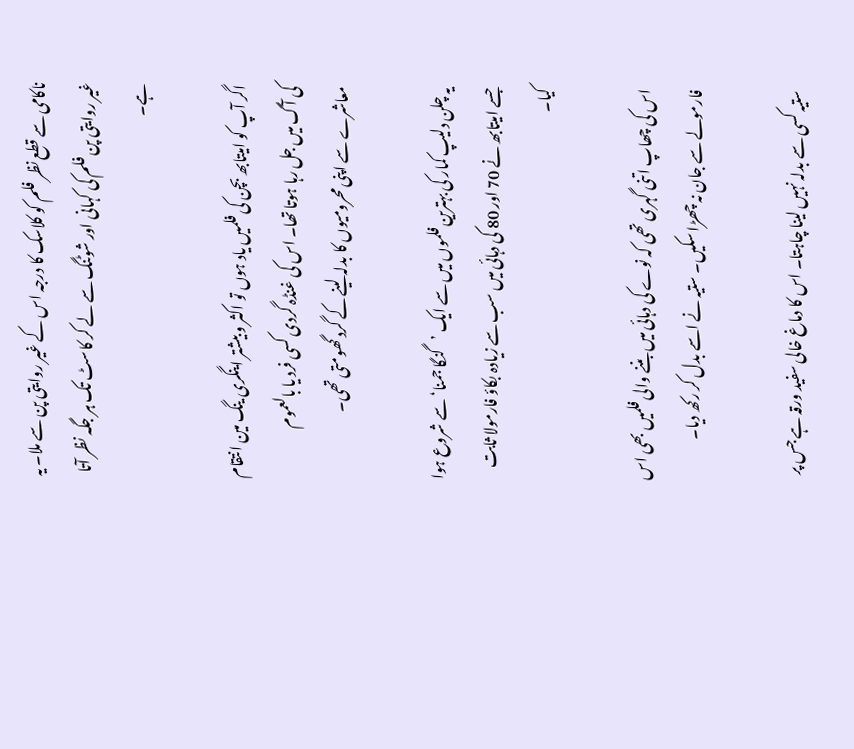ناکامی سے قطع نظر فلم کو کلاسک کا درجہ اس کے غیر روایتی پن سے ملا۔ یہ غیر روایتی پن فلم کی کہانی اور شوٹنگ سے لے کر کاسٹ تک ہر جگہ نظر آتا ہے۔

اگر آپ کو امیتابھ بچن کی فلمیں یاد ہوں تو اکثر و بیشتر اینگری ینگ مین انتقام کی آگ میں جل رہا ہوتا تھا۔ اس کی غنڈہ گردی کسی فرد یا بالعموم معاشرے سے اپنی محرومیوں کا بدلہ لینے کے گرد گھومتی تھی۔

یہ چلن دلیپ کمار کی بہترین فلموں میں سے ایک ’گنگا جمنا‘ سے شروع ہوا جسے امیتابھ نے 70 اور 80 کی دہائی میں سب سے زیادہ بکاؤ فارمولا ثابت کیا۔

اس کی چھاپ اتنی گہری تھی کہ نوے کی دہائی میں بننے والی فلمیں بھی اس فارمولے سے جان نہ چھڑا سکیں۔ ستیہ نے اسے بدل کر رکھ دیا۔

ستیہ کسی سے بدلہ نہیں لینا چاہتا۔ اس کا دماغ خالی سفید ورقہ ہے جس پر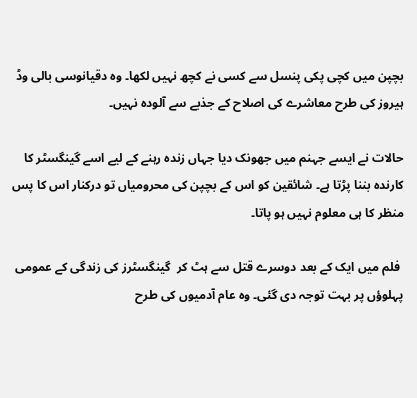بچپن میں کچی پکی پنسل سے کسی نے کچھ نہیں لکھا۔ وہ دقیانوسی بالی وڈ ہیروز کی طرح معاشرے کی اصلاح کے جذبے سے آلودہ نہیں۔

حالات نے ایسے جہنم میں جھونک دیا جہاں زندہ رہنے کے لیے اسے گینگسٹر کا کارندہ بننا پڑتا ہے۔ شائقین کو اس کے بچپن کی محرومیاں تو درکنار اس کا پس منظر کا ہی معلوم نہیں ہو پاتا۔

 فلم میں ایک کے بعد دوسرے قتل سے ہٹ کر  گینگسٹرز کی زندگی کے عمومی پہلوؤں پر بہت توجہ دی گئی۔ وہ عام آدمیوں کی طرح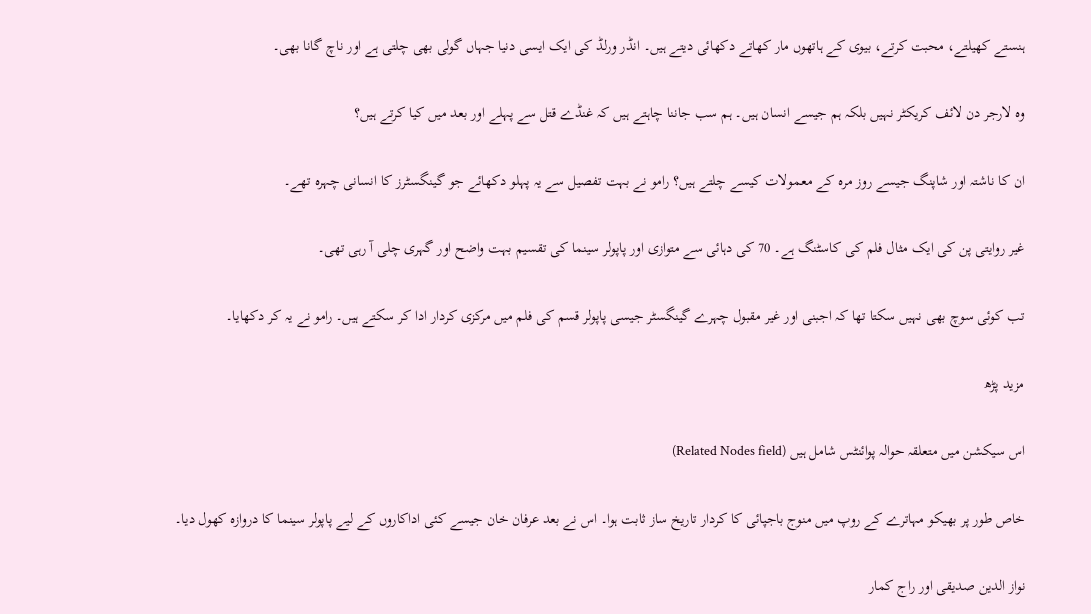ہنستے کھیلتے، محبت کرتے، بیوی کے ہاتھوں مار کھاتے دکھائی دیتے ہیں۔ انڈر ورلڈ کی ایک ایسی دنیا جہاں گولی بھی چلتی ہے اور ناچ گانا بھی۔

وہ لارجر دن لائف کریکٹر نہیں بلکہ ہم جیسے انسان ہیں۔ ہم سب جاننا چاہتے ہیں کہ غنڈے قتل سے پہلے اور بعد میں کیا کرتے ہیں؟

ان کا ناشتہ اور شاپنگ جیسے روز مرہ کے معمولات کیسے چلتے ہیں؟ رامو نے بہت تفصیل سے یہ پہلو دکھائے جو گینگسٹرز کا انسانی چہرہ تھے۔

غیر روایتی پن کی ایک مثال فلم کی کاسٹنگ ہے۔ 70 کی دہائی سے متوازی اور پاپولر سینما کی تقسیم بہت واضح اور گہری چلی آ رہی تھی۔

تب کوئی سوچ بھی نہیں سکتا تھا کہ اجبنی اور غیر مقبول چہرے گینگسٹر جیسی پاپولر قسم کی فلم میں مرکزی کردار ادا کر سکتے ہیں۔ رامو نے یہ کر دکھایا۔

مزید پڑھ

اس سیکشن میں متعلقہ حوالہ پوائنٹس شامل ہیں (Related Nodes field)

خاص طور پر بھیکو مہاترے کے روپ میں منوج باجپائی کا کردار تاریخ ساز ثابت ہوا۔ اس نے بعد عرفان خان جیسے کئی اداکاروں کے لیے پاپولر سینما کا دروازہ کھول دیا۔

نواز الدین صدیقی اور راج کمار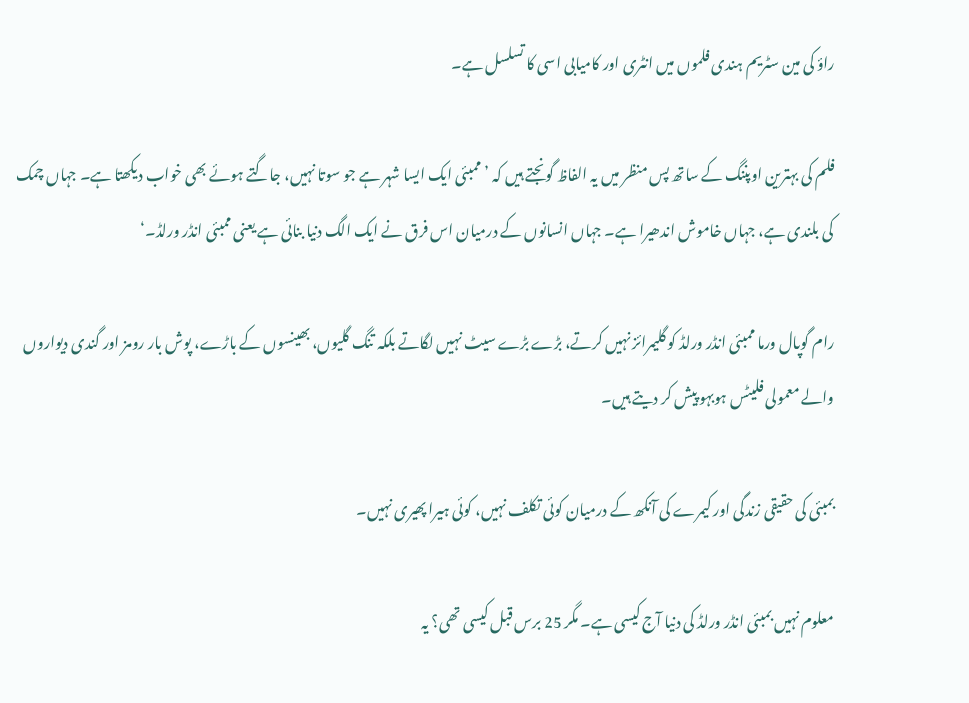راؤ کی مین سٹریم ہندی فلموں میں انٹری اور کامیابی اسی کا تسلسل ہے۔

فلم کی بہترین اوپننگ کے ساتھ پس منظر میں یہ الفاظ گونجتے ہیں کہ ’ممبئی ایک ایسا شہر ہے جو سوتا نہیں، جاگتے ہوئے بھی خواب دیکھتا ہے۔ جہاں چمک کی بلندی ہے، جہاں خاموش اندھیرا ہے۔ جہاں انسانوں کے درمیان اس فرق نے ایک الگ دنیا بنائی ہے یعنی ممبئی انڈر ورلڈ۔‘

رام گوپال ورما ممبئی انڈر ورلڈ کو گلیمرائز نہیں کرتے، بڑے بڑے سیٹ نہیں لگاتے بلکہ تنگ گلیوں، بھینسوں کے باڑے، پوش بار رومز اور گندی دیواروں والے معمولی فلیٹس ہوبہو پیش کر دیتے ہیں۔

بمبئی کی حقیقی زندگی اور کیمرے کی آنکھ کے درمیان کوئی تکلف نہیں، کوئی ہیرا پھیری نہیں۔

معلوم نہیں بمبئی انڈر ورلڈ کی دنیا آج کیسی ہے۔ مگر 25 برس قبل کیسی تھی؟ یہ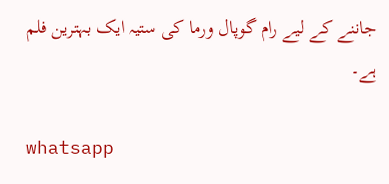جاننے کے لیے رام گوپال ورما کی ستیہ ایک بہترین فلم ہے۔

whatsapp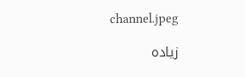channel.jpeg

زیادہ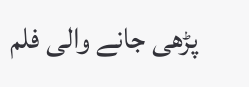پڑھی جانے والی فلم